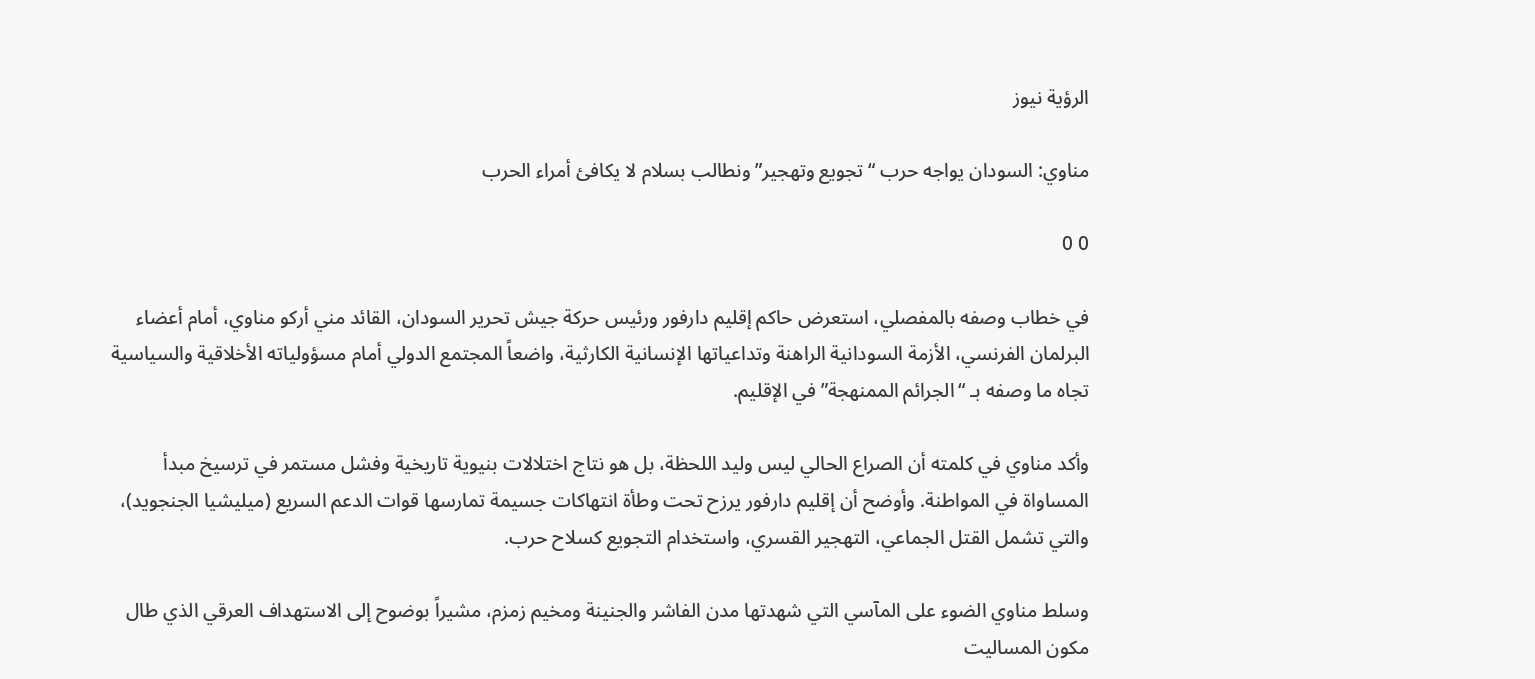الرؤية نيوز

مناوي: السودان يواجه حرب “تجويع وتهجير” ونطالب بسلام لا يكافئ أمراء الحرب

0 0

في خطاب وصفه بالمفصلي، استعرض حاكم إقليم دارفور ورئيس حركة جيش تحرير السودان، القائد مني أركو مناوي، أمام أعضاء البرلمان الفرنسي، الأزمة السودانية الراهنة وتداعياتها الإنسانية الكارثية، واضعاً المجتمع الدولي أمام مسؤولياته الأخلاقية والسياسية تجاه ما وصفه بـ “الجرائم الممنهجة” في الإقليم.

وأكد مناوي في كلمته أن الصراع الحالي ليس وليد اللحظة، بل هو نتاج اختلالات بنيوية تاريخية وفشل مستمر في ترسيخ مبدأ المساواة في المواطنة. وأوضح أن إقليم دارفور يرزح تحت وطأة انتهاكات جسيمة تمارسها قوات الدعم السريع (ميليشيا الجنجويد)، والتي تشمل القتل الجماعي، التهجير القسري، واستخدام التجويع كسلاح حرب.

وسلط مناوي الضوء على المآسي التي شهدتها مدن الفاشر والجنينة ومخيم زمزم، مشيراً بوضوح إلى الاستهداف العرقي الذي طال مكون المساليت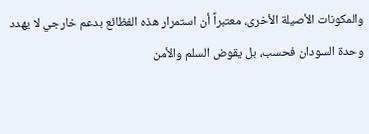والمكونات الأصيلة الأخرى، معتبراً أن استمرار هذه الفظائع بدعم خارجي لا يهدد وحدة السودان فحسب، بل يقوض السلم والأمن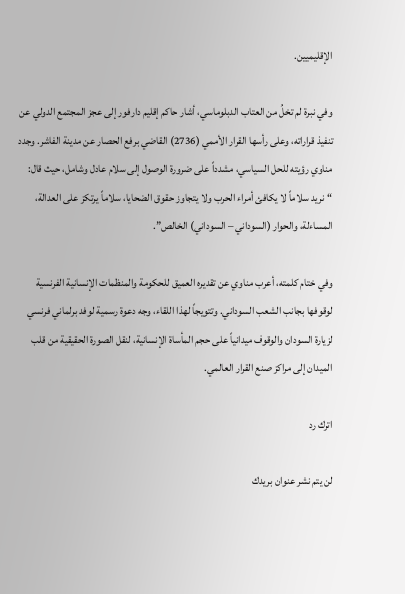الإقليميين.

وفي نبرة لم تخلُ من العتاب الدبلوماسي، أشار حاكم إقليم دارفور إلى عجز المجتمع الدولي عن تنفيذ قراراته، وعلى رأسها القرار الأممي (2736) القاضي برفع الحصار عن مدينة الفاشر. وجدد مناوي رؤيته للحل السياسي، مشدداً على ضرورة الوصول إلى سلام عادل وشامل، حيث قال: “نريد سلاماً لا يكافئ أمراء الحرب ولا يتجاوز حقوق الضحايا، سلاماً يرتكز على العدالة، المساءلة، والحوار (السوداني – السوداني) الخالص”.

وفي ختام كلمته، أعرب مناوي عن تقديره العميق للحكومة والمنظمات الإنسانية الفرنسية لوقوفها بجانب الشعب السوداني. وتتويجاً لهذا اللقاء، وجه دعوة رسمية لوفد برلماني فرنسي لزيارة السودان والوقوف ميدانياً على حجم المأساة الإنسانية، لنقل الصورة الحقيقية من قلب الميدان إلى مراكز صنع القرار العالمي.

اترك رد

لن يتم نشر عنوان بريدك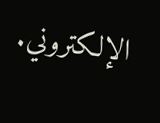الإلكتروني.